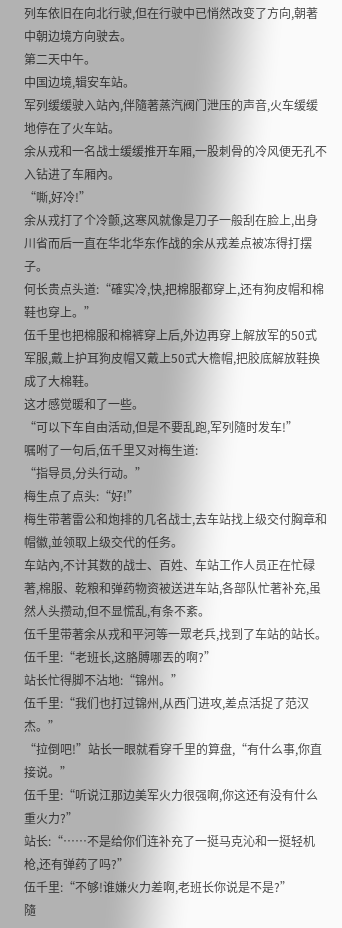列车依旧在向北行驶,但在行驶中已悄然改变了方向,朝著中朝边境方向驶去。
第二天中午。
中国边境,辑安车站。
军列缓缓驶入站內,伴隨著蒸汽阀门泄压的声音,火车缓缓地停在了火车站。
余从戎和一名战士缓缓推开车厢,一股刺骨的冷风便无孔不入钻进了车厢內。
“嘶,好冷!”
余从戎打了个冷颤,这寒风就像是刀子一般刮在脸上,出身川省而后一直在华北华东作战的余从戎差点被冻得打摆子。
何长贵点头道:“確实冷,快,把棉服都穿上,还有狗皮帽和棉鞋也穿上。”
伍千里也把棉服和棉裤穿上后,外边再穿上解放军的50式军服,戴上护耳狗皮帽又戴上50式大檐帽,把胶底解放鞋换成了大棉鞋。
这才感觉暖和了一些。
“可以下车自由活动,但是不要乱跑,军列隨时发车!”
嘱咐了一句后,伍千里又对梅生道:
“指导员,分头行动。”
梅生点了点头:“好!”
梅生带著雷公和炮排的几名战士,去车站找上级交付胸章和帽徽,並领取上级交代的任务。
车站內,不计其数的战士、百姓、车站工作人员正在忙碌著,棉服、乾粮和弹药物资被送进车站,各部队忙著补充,虽然人头攒动,但不显慌乱,有条不紊。
伍千里带著余从戎和平河等一眾老兵,找到了车站的站长。
伍千里:“老班长,这胳膊哪丟的啊?”
站长忙得脚不沾地:“锦州。”
伍千里:“我们也打过锦州,从西门进攻,差点活捉了范汉杰。”
“拉倒吧!”站长一眼就看穿千里的算盘,“有什么事,你直接说。”
伍千里:“听说江那边美军火力很强啊,你这还有没有什么重火力?”
站长:“……不是给你们连补充了一挺马克沁和一挺轻机枪,还有弹药了吗?”
伍千里:“不够!谁嫌火力差啊,老班长你说是不是?”
隨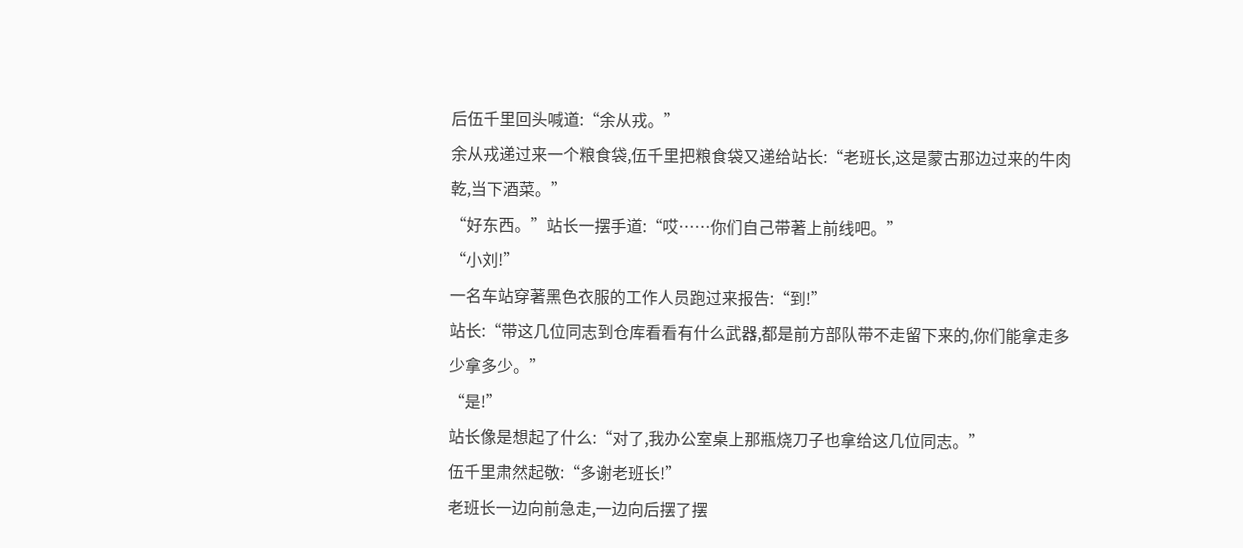后伍千里回头喊道:“余从戎。”
余从戎递过来一个粮食袋,伍千里把粮食袋又递给站长:“老班长,这是蒙古那边过来的牛肉乾,当下酒菜。”
“好东西。”站长一摆手道:“哎……你们自己带著上前线吧。”
“小刘!”
一名车站穿著黑色衣服的工作人员跑过来报告:“到!”
站长:“带这几位同志到仓库看看有什么武器,都是前方部队带不走留下来的,你们能拿走多少拿多少。”
“是!”
站长像是想起了什么:“对了,我办公室桌上那瓶烧刀子也拿给这几位同志。”
伍千里肃然起敬:“多谢老班长!”
老班长一边向前急走,一边向后摆了摆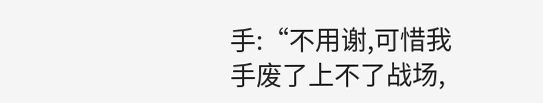手:“不用谢,可惜我手废了上不了战场,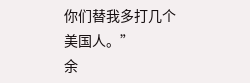你们替我多打几个美国人。”
余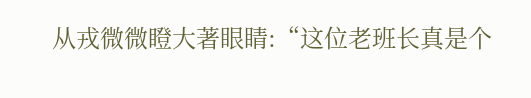从戎微微瞪大著眼睛:“这位老班长真是个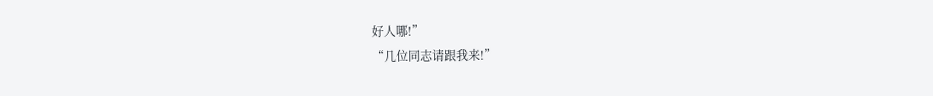好人哪!”
“几位同志请跟我来!”